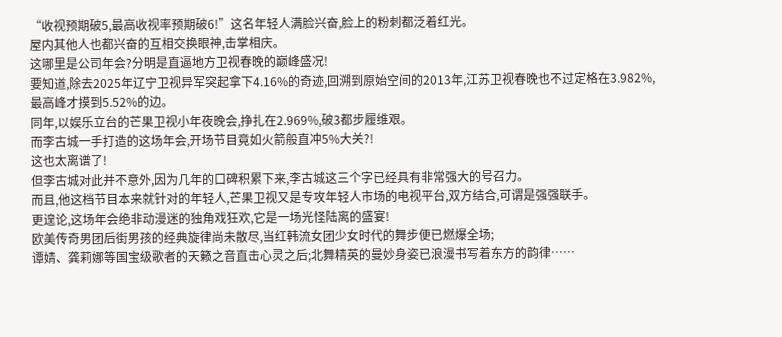“收视预期破5,最高收视率预期破6!”这名年轻人满脸兴奋,脸上的粉刺都泛着红光。
屋内其他人也都兴奋的互相交换眼神,击掌相庆。
这哪里是公司年会?分明是直逼地方卫视春晚的巅峰盛况!
要知道,除去2025年辽宁卫视异军突起拿下4.16%的奇迹,回溯到原始空间的2013年,江苏卫视春晚也不过定格在3.982%,最高峰才摸到5.52%的边。
同年,以娱乐立台的芒果卫视小年夜晚会,挣扎在2.969%,破3都步履维艰。
而李古城一手打造的这场年会,开场节目竟如火箭般直冲5%大关?!
这也太离谱了!
但李古城对此并不意外,因为几年的口碑积累下来,李古城这三个字已经具有非常强大的号召力。
而且,他这档节目本来就针对的年轻人,芒果卫视又是专攻年轻人市场的电视平台,双方结合,可谓是强强联手。
更遑论,这场年会绝非动漫迷的独角戏狂欢,它是一场光怪陆离的盛宴!
欧美传奇男团后街男孩的经典旋律尚未散尽,当红韩流女团少女时代的舞步便已燃爆全场;
谭婧、龚莉娜等国宝级歌者的天籁之音直击心灵之后;北舞精英的曼妙身姿已浪漫书写着东方的韵律……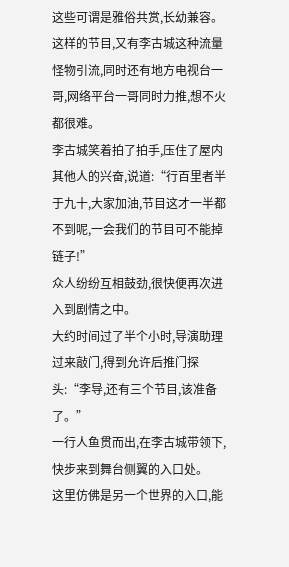这些可谓是雅俗共赏,长幼兼容。
这样的节目,又有李古城这种流量怪物引流,同时还有地方电视台一哥,网络平台一哥同时力推,想不火都很难。
李古城笑着拍了拍手,压住了屋内其他人的兴奋,说道:“行百里者半于九十,大家加油,节目这才一半都不到呢,一会我们的节目可不能掉链子!”
众人纷纷互相鼓劲,很快便再次进入到剧情之中。
大约时间过了半个小时,导演助理过来敲门,得到允许后推门探头:“李导,还有三个节目,该准备了。”
一行人鱼贯而出,在李古城带领下,快步来到舞台侧翼的入口处。
这里仿佛是另一个世界的入口,能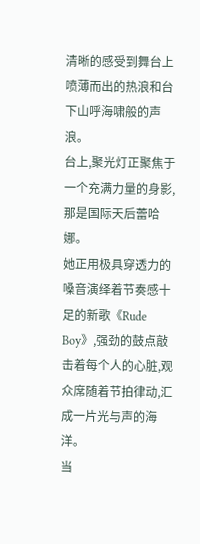清晰的感受到舞台上喷薄而出的热浪和台下山呼海啸般的声浪。
台上,聚光灯正聚焦于一个充满力量的身影,那是国际天后蕾哈娜。
她正用极具穿透力的嗓音演绎着节奏感十足的新歌《Rude Boy》,强劲的鼓点敲击着每个人的心脏,观众席随着节拍律动,汇成一片光与声的海洋。
当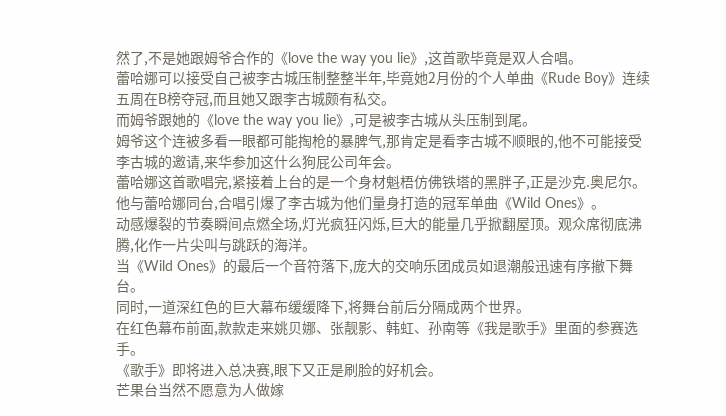然了,不是她跟姆爷合作的《love the way you lie》,这首歌毕竟是双人合唱。
蕾哈娜可以接受自己被李古城压制整整半年,毕竟她2月份的个人单曲《Rude Boy》连续五周在B榜夺冠,而且她又跟李古城颇有私交。
而姆爷跟她的《love the way you lie》,可是被李古城从头压制到尾。
姆爷这个连被多看一眼都可能掏枪的暴脾气,那肯定是看李古城不顺眼的,他不可能接受李古城的邀请,来华参加这什么狗屁公司年会。
蕾哈娜这首歌唱完,紧接着上台的是一个身材魁梧仿佛铁塔的黑胖子,正是沙克.奥尼尔。
他与蕾哈娜同台,合唱引爆了李古城为他们量身打造的冠军单曲《Wild Ones》。
动感爆裂的节奏瞬间点燃全场,灯光疯狂闪烁,巨大的能量几乎掀翻屋顶。观众席彻底沸腾,化作一片尖叫与跳跃的海洋。
当《Wild Ones》的最后一个音符落下,庞大的交响乐团成员如退潮般迅速有序撤下舞台。
同时,一道深红色的巨大幕布缓缓降下,将舞台前后分隔成两个世界。
在红色幕布前面,款款走来姚贝娜、张靓影、韩虹、孙南等《我是歌手》里面的参赛选手。
《歌手》即将进入总决赛,眼下又正是刷脸的好机会。
芒果台当然不愿意为人做嫁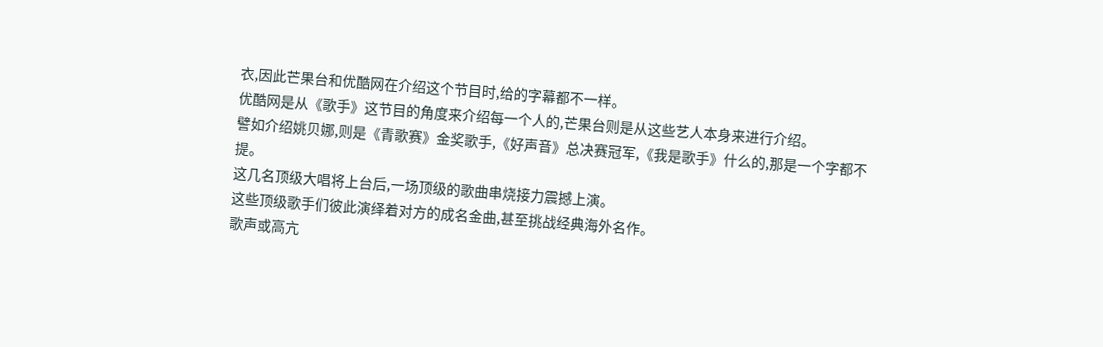衣,因此芒果台和优酷网在介绍这个节目时,给的字幕都不一样。
优酷网是从《歌手》这节目的角度来介绍每一个人的,芒果台则是从这些艺人本身来进行介绍。
譬如介绍姚贝娜,则是《青歌赛》金奖歌手,《好声音》总决赛冠军,《我是歌手》什么的,那是一个字都不提。
这几名顶级大唱将上台后,一场顶级的歌曲串烧接力震撼上演。
这些顶级歌手们彼此演绎着对方的成名金曲,甚至挑战经典海外名作。
歌声或高亢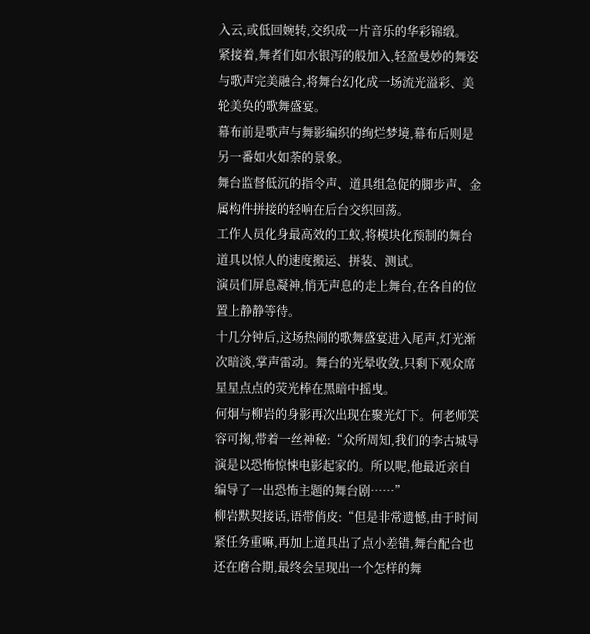入云,或低回婉转,交织成一片音乐的华彩锦缎。
紧接着,舞者们如水银泻的般加入,轻盈曼妙的舞姿与歌声完美融合,将舞台幻化成一场流光溢彩、美轮美奂的歌舞盛宴。
幕布前是歌声与舞影编织的绚烂梦境,幕布后则是另一番如火如荼的景象。
舞台监督低沉的指令声、道具组急促的脚步声、金属构件拼接的轻响在后台交织回荡。
工作人员化身最高效的工蚁,将模块化预制的舞台道具以惊人的速度搬运、拼装、测试。
演员们屏息凝神,悄无声息的走上舞台,在各自的位置上静静等待。
十几分钟后,这场热闹的歌舞盛宴进入尾声,灯光渐次暗淡,掌声雷动。舞台的光晕收敛,只剩下观众席星星点点的荧光棒在黑暗中摇曳。
何炯与柳岩的身影再次出现在聚光灯下。何老师笑容可掬,带着一丝神秘:“众所周知,我们的李古城导演是以恐怖惊悚电影起家的。所以呢,他最近亲自编导了一出恐怖主题的舞台剧……”
柳岩默契接话,语带俏皮:“但是非常遗憾,由于时间紧任务重嘛,再加上道具出了点小差错,舞台配合也还在磨合期,最终会呈现出一个怎样的舞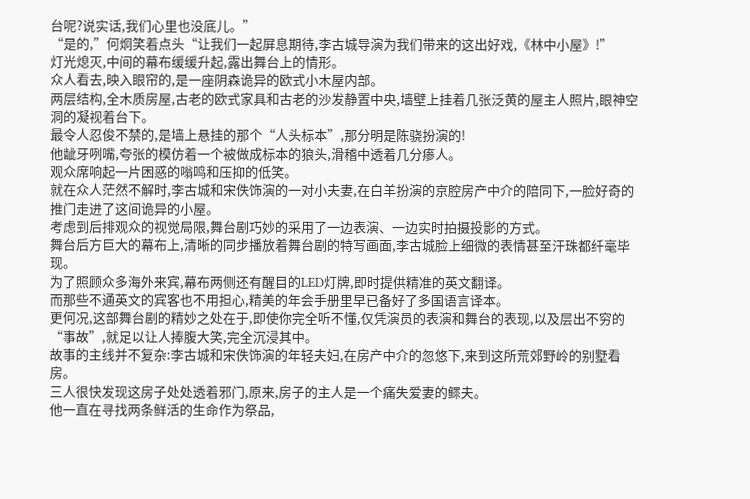台呢?说实话,我们心里也没底儿。”
“是的,”何炯笑着点头“让我们一起屏息期待,李古城导演为我们带来的这出好戏,《林中小屋》!”
灯光熄灭,中间的幕布缓缓升起,露出舞台上的情形。
众人看去,映入眼帘的,是一座阴森诡异的欧式小木屋内部。
两层结构,全木质房屋,古老的欧式家具和古老的沙发静置中央,墙壁上挂着几张泛黄的屋主人照片,眼神空洞的凝视着台下。
最令人忍俊不禁的,是墙上悬挂的那个“人头标本”,那分明是陈骁扮演的!
他龇牙咧嘴,夸张的模仿着一个被做成标本的狼头,滑稽中透着几分瘆人。
观众席响起一片困惑的嗡鸣和压抑的低笑。
就在众人茫然不解时,李古城和宋佚饰演的一对小夫妻,在白羊扮演的京腔房产中介的陪同下,一脸好奇的推门走进了这间诡异的小屋。
考虑到后排观众的视觉局限,舞台剧巧妙的采用了一边表演、一边实时拍摄投影的方式。
舞台后方巨大的幕布上,清晰的同步播放着舞台剧的特写画面,李古城脸上细微的表情甚至汗珠都纤毫毕现。
为了照顾众多海外来宾,幕布两侧还有醒目的LED灯牌,即时提供精准的英文翻译。
而那些不通英文的宾客也不用担心,精美的年会手册里早已备好了多国语言译本。
更何况,这部舞台剧的精妙之处在于,即使你完全听不懂,仅凭演员的表演和舞台的表现,以及层出不穷的“事故”,就足以让人捧腹大笑,完全沉浸其中。
故事的主线并不复杂:李古城和宋佚饰演的年轻夫妇,在房产中介的忽悠下,来到这所荒郊野岭的别墅看房。
三人很快发现这房子处处透着邪门,原来,房子的主人是一个痛失爱妻的鳏夫。
他一直在寻找两条鲜活的生命作为祭品,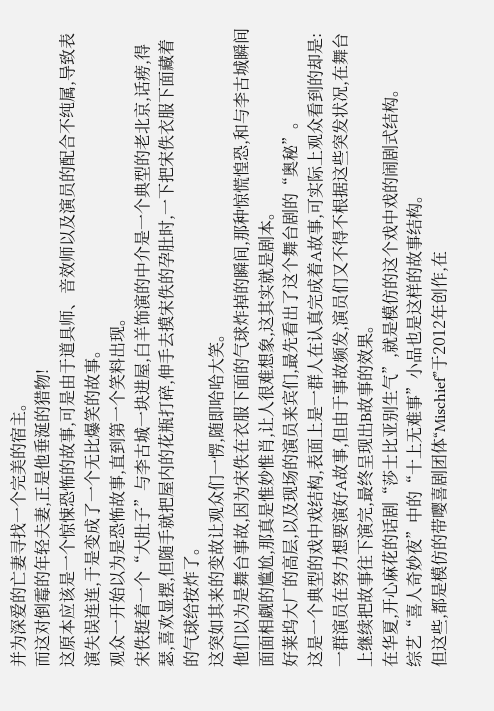并为深爱的亡妻寻找一个完美的宿主。
而这对倒霉的年轻夫妻,正是他垂涎的猎物!
这原本应该是一个惊悚恐怖的故事,可是由于道具师、音效师以及演员的配合不纯属,导致表演失误连连,于是变成了一个无比爆笑的故事。
观众一开始以为是恐怖故事,直到第一个笑料出现。
宋佚挺着一个“大肚子”与李古城一块进屋,白羊饰演的中介是一个典型的老北京,话痨,得瑟,喜欢显摆,但随手就把屋内的花瓶打碎,伸手去摸宋佚的孕肚时,一下把宋佚衣服下面藏着的气球给按炸了。
这突如其来的变故让观众们一愣,随即哈哈大笑。
他们以为是舞台事故,因为宋佚在衣服下面的气球炸掉的瞬间,那种惊慌惶恐,和与李古城瞬间面面相觑的尴尬,那真是惟妙惟肖,让人很难想象,这其实就是剧本。
好莱坞大厂的高层,以及现场的演员来宾们,最先看出了这个舞台剧的“奥秘”。
这是一个典型的戏中戏结构,表面上是一群人在认真完成着A故事,可实际上观众看到的却是:
一群演员在努力想要演好A故事,但由于事故频发,演员们又不得不根据这些突发状况,在舞台上继续把故事往下演完,最终呈现出B故事的效果。
在华夏,开心麻花的话剧“莎士比亚别生气”,就是模仿的这个戏中戏的闹剧式结构。
综艺“喜人奇妙夜”中的“十上无难事”小品也是这样的故事结构。
但这些,都是模仿的带嘤喜剧团体“Mischief”于2012年创作,在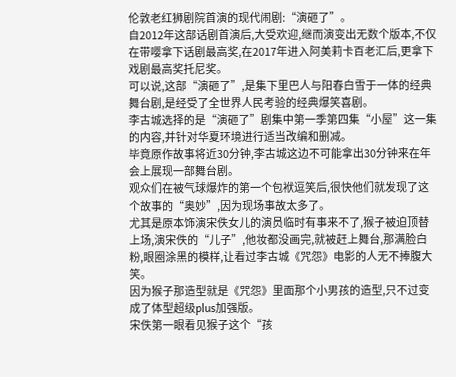伦敦老红狮剧院首演的现代闹剧:“演砸了”。
自2012年这部话剧首演后,大受欢迎,继而演变出无数个版本,不仅在带嘤拿下话剧最高奖,在2017年进入阿美莉卡百老汇后,更拿下戏剧最高奖托尼奖。
可以说,这部“演砸了”,是集下里巴人与阳春白雪于一体的经典舞台剧,是经受了全世界人民考验的经典爆笑喜剧。
李古城选择的是“演砸了”剧集中第一季第四集“小屋”这一集的内容,并针对华夏环境进行适当改编和删减。
毕竟原作故事将近30分钟,李古城这边不可能拿出30分钟来在年会上展现一部舞台剧。
观众们在被气球爆炸的第一个包袱逗笑后,很快他们就发现了这个故事的“奥妙”,因为现场事故太多了。
尤其是原本饰演宋佚女儿的演员临时有事来不了,猴子被迫顶替上场,演宋佚的“儿子”,他妆都没画完,就被赶上舞台,那满脸白粉,眼圈涂黑的模样,让看过李古城《咒怨》电影的人无不捧腹大笑。
因为猴子那造型就是《咒怨》里面那个小男孩的造型,只不过变成了体型超级plus加强版。
宋佚第一眼看见猴子这个“孩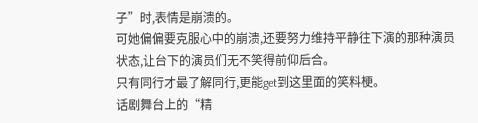子”时,表情是崩溃的。
可她偏偏要克服心中的崩溃,还要努力维持平静往下演的那种演员状态,让台下的演员们无不笑得前仰后合。
只有同行才最了解同行,更能get到这里面的笑料梗。
话剧舞台上的“精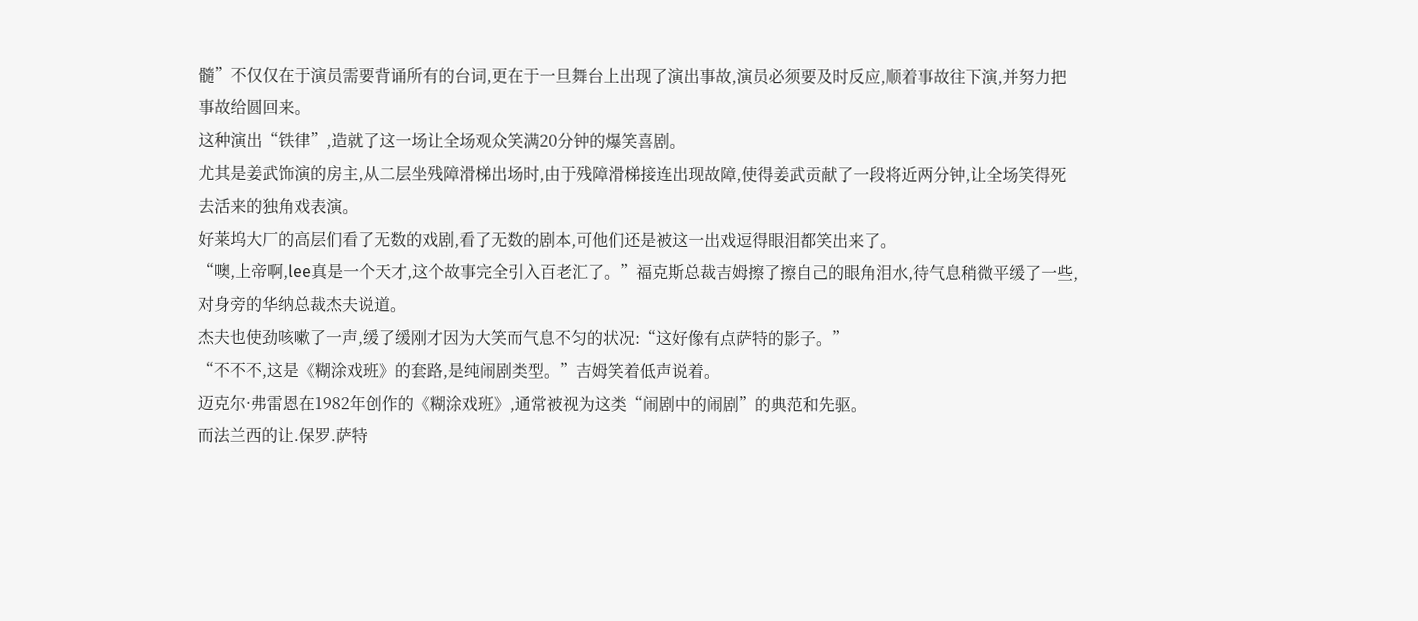髓”不仅仅在于演员需要背诵所有的台词,更在于一旦舞台上出现了演出事故,演员必须要及时反应,顺着事故往下演,并努力把事故给圆回来。
这种演出“铁律”,造就了这一场让全场观众笑满20分钟的爆笑喜剧。
尤其是姜武饰演的房主,从二层坐残障滑梯出场时,由于残障滑梯接连出现故障,使得姜武贡献了一段将近两分钟,让全场笑得死去活来的独角戏表演。
好莱坞大厂的高层们看了无数的戏剧,看了无数的剧本,可他们还是被这一出戏逗得眼泪都笑出来了。
“噢,上帝啊,lee真是一个天才,这个故事完全引入百老汇了。”福克斯总裁吉姆擦了擦自己的眼角泪水,待气息稍微平缓了一些,对身旁的华纳总裁杰夫说道。
杰夫也使劲咳嗽了一声,缓了缓刚才因为大笑而气息不匀的状况:“这好像有点萨特的影子。”
“不不不,这是《糊涂戏班》的套路,是纯闹剧类型。”吉姆笑着低声说着。
迈克尔·弗雷恩在1982年创作的《糊涂戏班》,通常被视为这类“闹剧中的闹剧”的典范和先驱。
而法兰西的让.保罗.萨特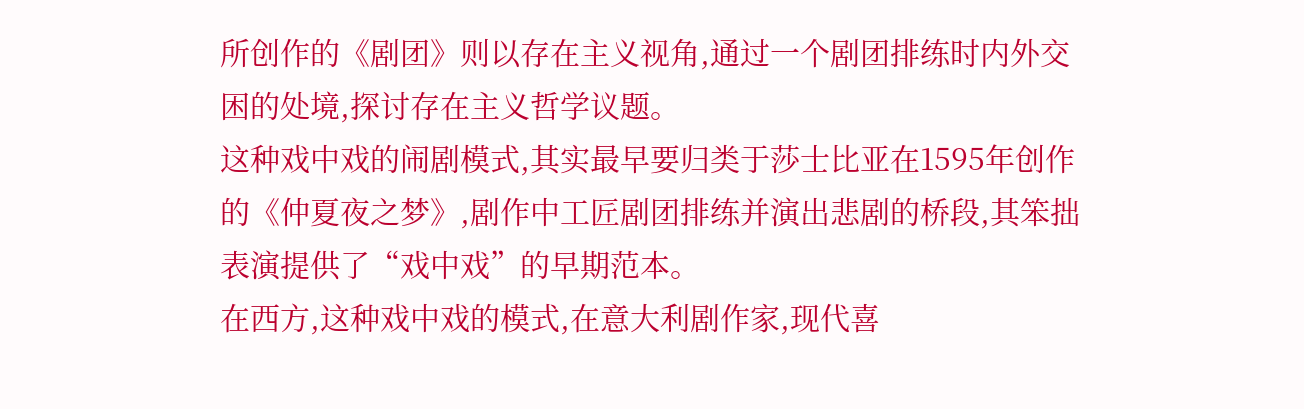所创作的《剧团》则以存在主义视角,通过一个剧团排练时内外交困的处境,探讨存在主义哲学议题。
这种戏中戏的闹剧模式,其实最早要归类于莎士比亚在1595年创作的《仲夏夜之梦》,剧作中工匠剧团排练并演出悲剧的桥段,其笨拙表演提供了“戏中戏”的早期范本。
在西方,这种戏中戏的模式,在意大利剧作家,现代喜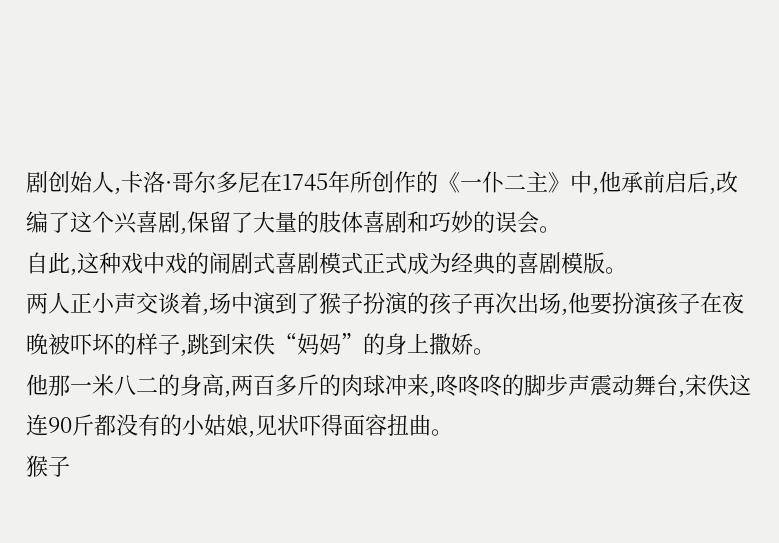剧创始人,卡洛·哥尔多尼在1745年所创作的《一仆二主》中,他承前启后,改编了这个兴喜剧,保留了大量的肢体喜剧和巧妙的误会。
自此,这种戏中戏的闹剧式喜剧模式正式成为经典的喜剧模版。
两人正小声交谈着,场中演到了猴子扮演的孩子再次出场,他要扮演孩子在夜晚被吓坏的样子,跳到宋佚“妈妈”的身上撒娇。
他那一米八二的身高,两百多斤的肉球冲来,咚咚咚的脚步声震动舞台,宋佚这连90斤都没有的小姑娘,见状吓得面容扭曲。
猴子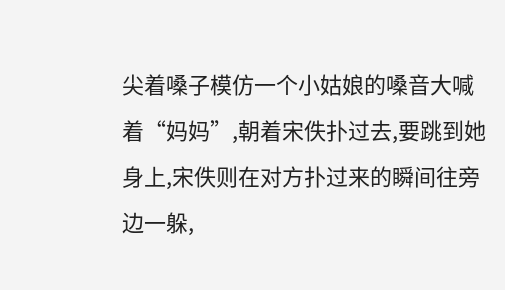尖着嗓子模仿一个小姑娘的嗓音大喊着“妈妈”,朝着宋佚扑过去,要跳到她身上,宋佚则在对方扑过来的瞬间往旁边一躲,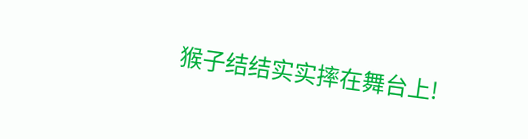猴子结结实实摔在舞台上!